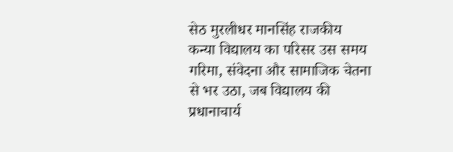सेठ मुरलीधर मानसिंह राजकीय  कन्या विद्यालय का परिसर उस समय गरिमा, संवेदना और सामाजिक चेतना से भर उठा, जब विद्यालय की प्रधानाचार्य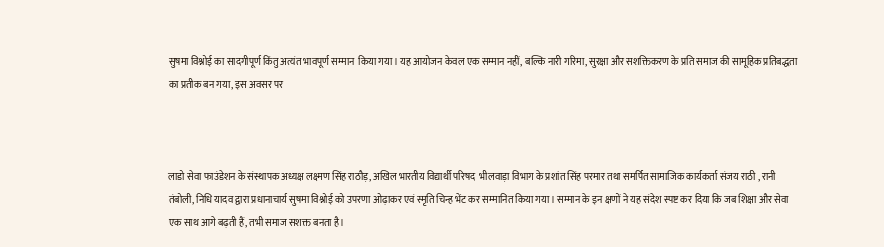सुषमा विश्नोई का सादगीपूर्ण किंतु अत्यंत भावपूर्ण सम्मान  किया गया। यह आयोजन केवल एक सम्मान नहीं, बल्कि नारी गरिमा, सुरक्षा और सशक्तिकरण के प्रति समाज की सामूहिक प्रतिबद्धता का प्रतीक बन गया, इस अवसर पर



लाडो सेवा फाउंडेशन के संस्थापक अध्यक्ष लक्ष्मण सिंह राठौड़, अखिल भारतीय विद्यार्थी परिषद  भीलवाड़ा विभाग के प्रशांत सिंह परमार तथा समर्पित सामाजिक कार्यकर्ता संजय राठी , रानी तंबोली, निधि यादव द्वारा प्रधानाचार्य सुषमा विश्नोई को उपरणा ओढ़ाकर एवं स्मृति चिन्ह भेंट कर सम्मानित किया गया। सम्मान के इन क्षणों ने यह संदेश स्पष्ट कर दिया कि जब शिक्षा और सेवा एक साथ आगे बढ़ती हैं, तभी समाज सशक्त बनता है।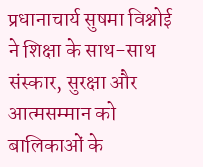प्रधानाचार्य सुषमा विश्नोई ने शिक्षा के साथ-साथ संस्कार, सुरक्षा और आत्मसम्मान को बालिकाओं के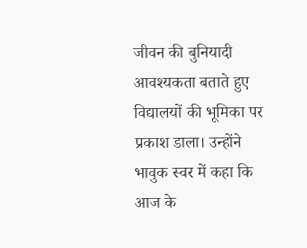जीवन की बुनियादी आवश्यकता बताते हुए विद्यालयों की भूमिका पर प्रकाश डाला। उन्होंने भावुक स्वर में कहा कि आज के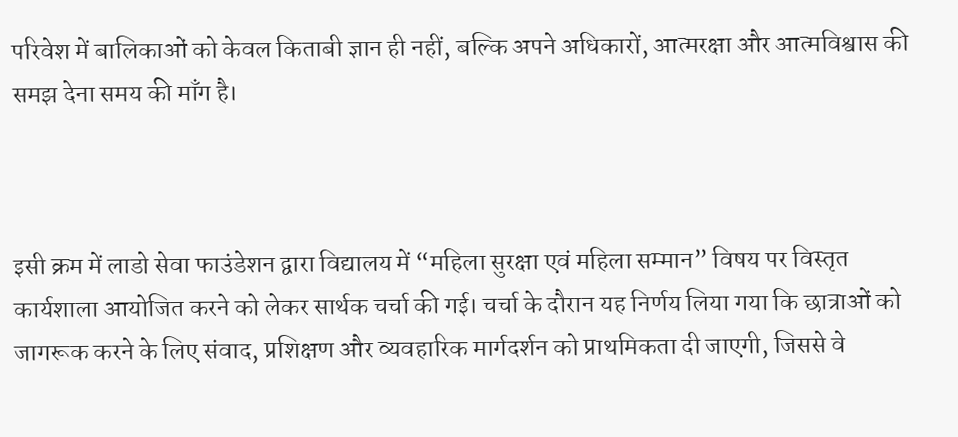परिवेश में बालिकाओं को केवल किताबी ज्ञान ही नहीं, बल्कि अपने अधिकारों, आत्मरक्षा और आत्मविश्वास की समझ देना समय की माँग है।



इसी क्रम में लाडो सेवा फाउंडेशन द्वारा विद्यालय में “महिला सुरक्षा एवं महिला सम्मान” विषय पर विस्तृत कार्यशाला आयोजित करने को लेकर सार्थक चर्चा की गई। चर्चा के दौरान यह निर्णय लिया गया कि छात्राओं को जागरूक करने के लिए संवाद, प्रशिक्षण और व्यवहारिक मार्गदर्शन को प्राथमिकता दी जाएगी, जिससे वे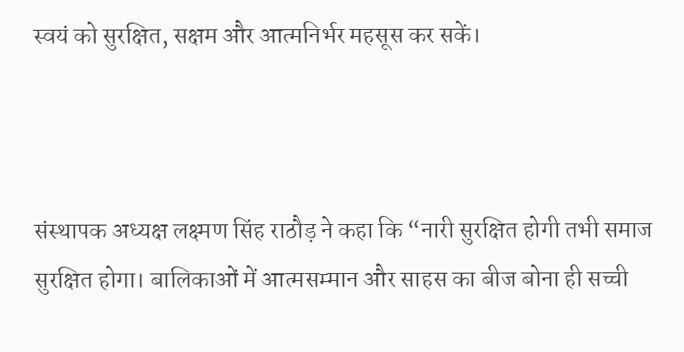स्वयं को सुरक्षित, सक्षम और आत्मनिर्भर महसूस कर सकें।



संस्थापक अध्यक्ष लक्ष्मण सिंह राठौड़ ने कहा कि “नारी सुरक्षित होगी तभी समाज सुरक्षित होगा। बालिकाओं में आत्मसम्मान और साहस का बीज बोना ही सच्ची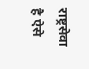राष्ट्रसेवा है ऐसे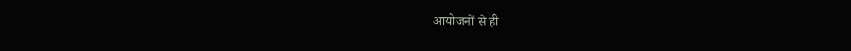आयोजनों से ही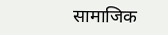सामाजिक